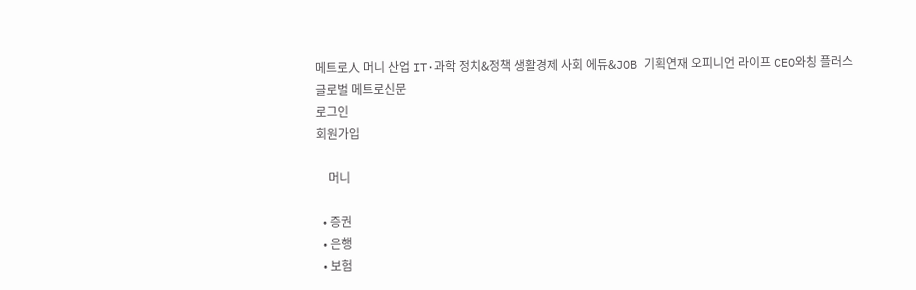메트로人 머니 산업 IT·과학 정치&정책 생활경제 사회 에듀&JOB 기획연재 오피니언 라이프 CEO와칭 플러스
글로벌 메트로신문
로그인
회원가입

    머니

  • 증권
  • 은행
  • 보험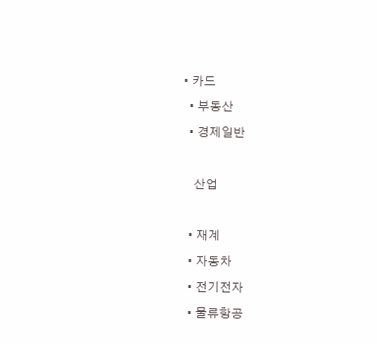• 카드
  • 부동산
  • 경제일반

    산업

  • 재계
  • 자동차
  • 전기전자
  • 물류항공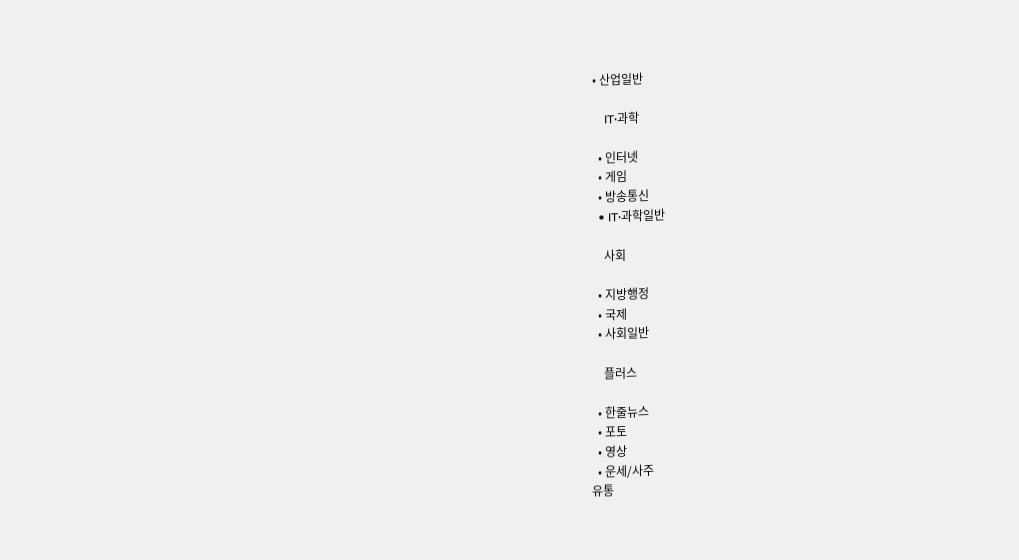• 산업일반

    IT·과학

  • 인터넷
  • 게임
  • 방송통신
  • IT·과학일반

    사회

  • 지방행정
  • 국제
  • 사회일반

    플러스

  • 한줄뉴스
  • 포토
  • 영상
  • 운세/사주
유통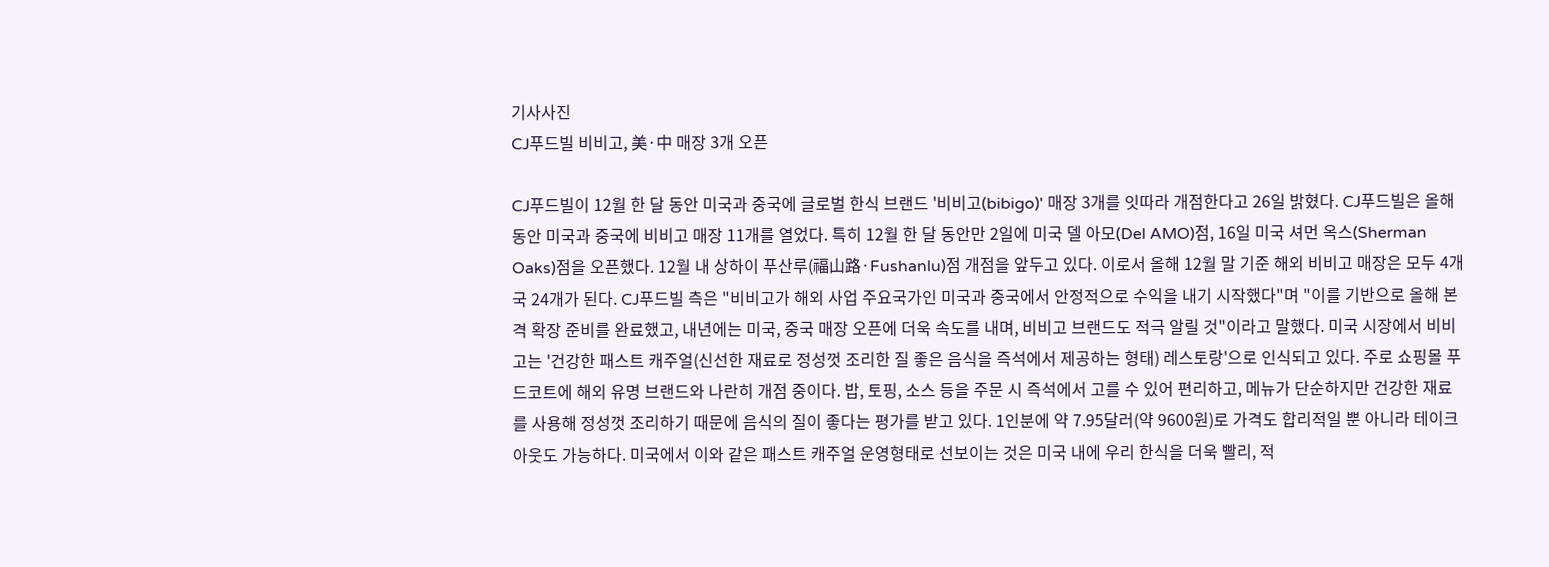기사사진
CJ푸드빌 비비고, 美·中 매장 3개 오픈

CJ푸드빌이 12월 한 달 동안 미국과 중국에 글로벌 한식 브랜드 '비비고(bibigo)' 매장 3개를 잇따라 개점한다고 26일 밝혔다. CJ푸드빌은 올해 동안 미국과 중국에 비비고 매장 11개를 열었다. 특히 12월 한 달 동안만 2일에 미국 델 아모(Del AMO)점, 16일 미국 셔먼 옥스(Sherman Oaks)점을 오픈했다. 12월 내 상하이 푸산루(福山路·Fushanlu)점 개점을 앞두고 있다. 이로서 올해 12월 말 기준 해외 비비고 매장은 모두 4개국 24개가 된다. CJ푸드빌 측은 "비비고가 해외 사업 주요국가인 미국과 중국에서 안정적으로 수익을 내기 시작했다"며 "이를 기반으로 올해 본격 확장 준비를 완료했고, 내년에는 미국, 중국 매장 오픈에 더욱 속도를 내며, 비비고 브랜드도 적극 알릴 것"이라고 말했다. 미국 시장에서 비비고는 '건강한 패스트 캐주얼(신선한 재료로 정성껏 조리한 질 좋은 음식을 즉석에서 제공하는 형태) 레스토랑'으로 인식되고 있다. 주로 쇼핑몰 푸드코트에 해외 유명 브랜드와 나란히 개점 중이다. 밥, 토핑, 소스 등을 주문 시 즉석에서 고를 수 있어 편리하고, 메뉴가 단순하지만 건강한 재료를 사용해 정성껏 조리하기 때문에 음식의 질이 좋다는 평가를 받고 있다. 1인분에 약 7.95달러(약 9600원)로 가격도 합리적일 뿐 아니라 테이크 아웃도 가능하다. 미국에서 이와 같은 패스트 캐주얼 운영형태로 선보이는 것은 미국 내에 우리 한식을 더욱 빨리, 적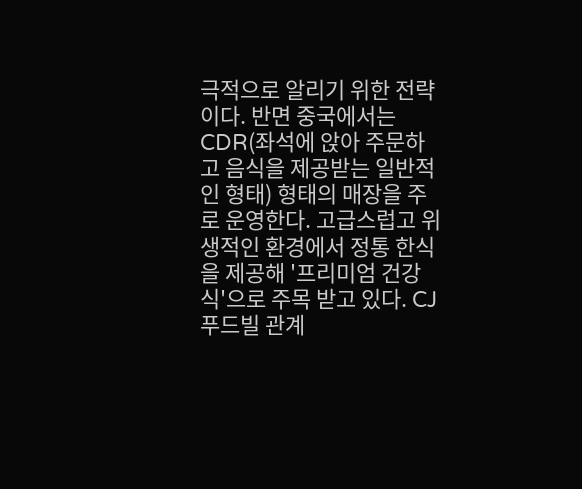극적으로 알리기 위한 전략이다. 반면 중국에서는 CDR(좌석에 앉아 주문하고 음식을 제공받는 일반적인 형태) 형태의 매장을 주로 운영한다. 고급스럽고 위생적인 환경에서 정통 한식을 제공해 '프리미엄 건강식'으로 주목 받고 있다. CJ푸드빌 관계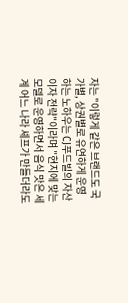자는 "이렇게 같은 브랜드도 국가별, 상권별로 유연하게 운영하는 노하우는 CJ푸드빌의 자산이자 전략"이라며 "현지에 맞는 모델로 운영하면서 음식 맛은 세계 어느 나라 셰프가 만들더라도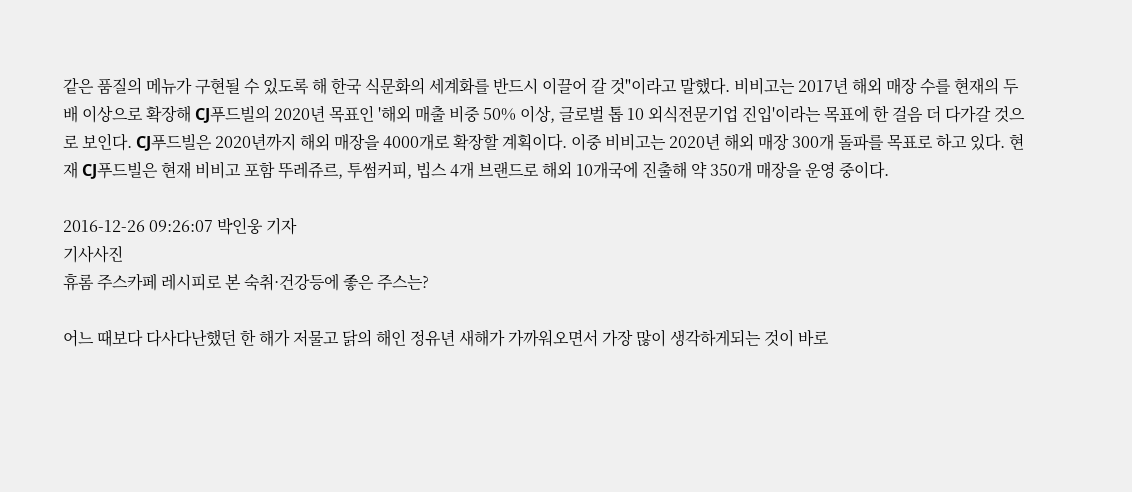같은 품질의 메뉴가 구현될 수 있도록 해 한국 식문화의 세계화를 반드시 이끌어 갈 것"이라고 말했다. 비비고는 2017년 해외 매장 수를 현재의 두 배 이상으로 확장해 CJ푸드빌의 2020년 목표인 '해외 매출 비중 50% 이상, 글로벌 톱 10 외식전문기업 진입'이라는 목표에 한 걸음 더 다가갈 것으로 보인다. CJ푸드빌은 2020년까지 해외 매장을 4000개로 확장할 계획이다. 이중 비비고는 2020년 해외 매장 300개 돌파를 목표로 하고 있다. 현재 CJ푸드빌은 현재 비비고 포함 뚜레쥬르, 투썸커피, 빕스 4개 브랜드로 해외 10개국에 진출해 약 350개 매장을 운영 중이다.

2016-12-26 09:26:07 박인웅 기자
기사사진
휴롬 주스카페 레시피로 본 숙취·건강등에 좋은 주스는?

어느 때보다 다사다난했던 한 해가 저물고 닭의 해인 정유년 새해가 가까워오면서 가장 많이 생각하게되는 것이 바로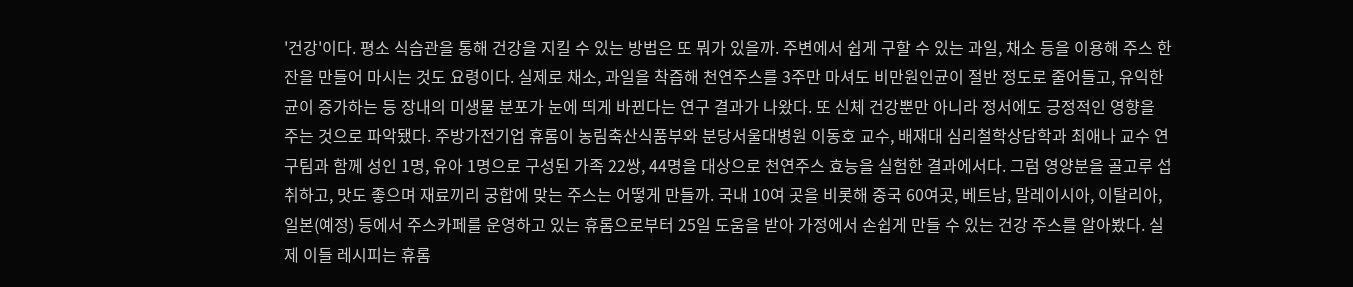'건강'이다. 평소 식습관을 통해 건강을 지킬 수 있는 방법은 또 뭐가 있을까. 주변에서 쉽게 구할 수 있는 과일, 채소 등을 이용해 주스 한 잔을 만들어 마시는 것도 요령이다. 실제로 채소, 과일을 착즙해 천연주스를 3주만 마셔도 비만원인균이 절반 정도로 줄어들고, 유익한 균이 증가하는 등 장내의 미생물 분포가 눈에 띄게 바뀐다는 연구 결과가 나왔다. 또 신체 건강뿐만 아니라 정서에도 긍정적인 영향을 주는 것으로 파악됐다. 주방가전기업 휴롬이 농림축산식품부와 분당서울대병원 이동호 교수, 배재대 심리철학상담학과 최애나 교수 연구팀과 함께 성인 1명, 유아 1명으로 구성된 가족 22쌍, 44명을 대상으로 천연주스 효능을 실험한 결과에서다. 그럼 영양분을 골고루 섭취하고, 맛도 좋으며 재료끼리 궁합에 맞는 주스는 어떻게 만들까. 국내 10여 곳을 비롯해 중국 60여곳, 베트남, 말레이시아, 이탈리아, 일본(예정) 등에서 주스카페를 운영하고 있는 휴롬으로부터 25일 도움을 받아 가정에서 손쉽게 만들 수 있는 건강 주스를 알아봤다. 실제 이들 레시피는 휴롬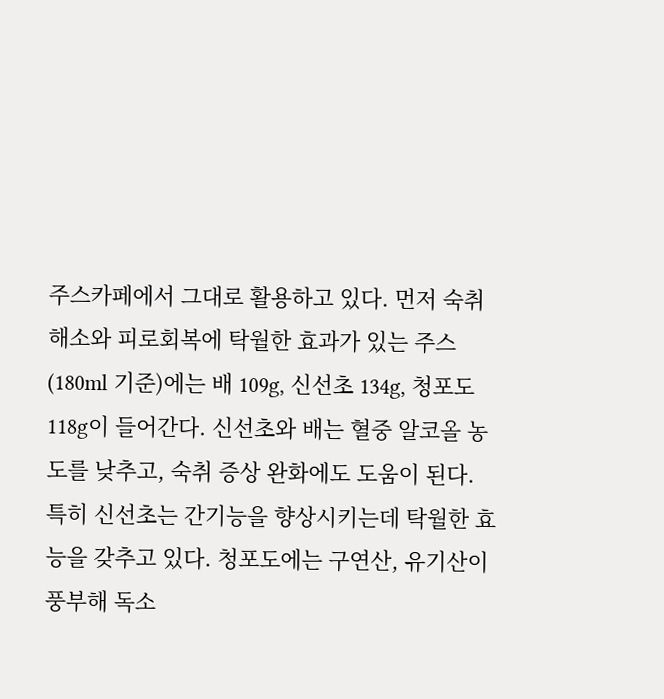주스카페에서 그대로 활용하고 있다. 먼저 숙취 해소와 피로회복에 탁월한 효과가 있는 주스(180ml 기준)에는 배 109g, 신선초 134g, 청포도 118g이 들어간다. 신선초와 배는 혈중 알코올 농도를 낮추고, 숙취 증상 완화에도 도움이 된다. 특히 신선초는 간기능을 향상시키는데 탁월한 효능을 갖추고 있다. 청포도에는 구연산, 유기산이 풍부해 독소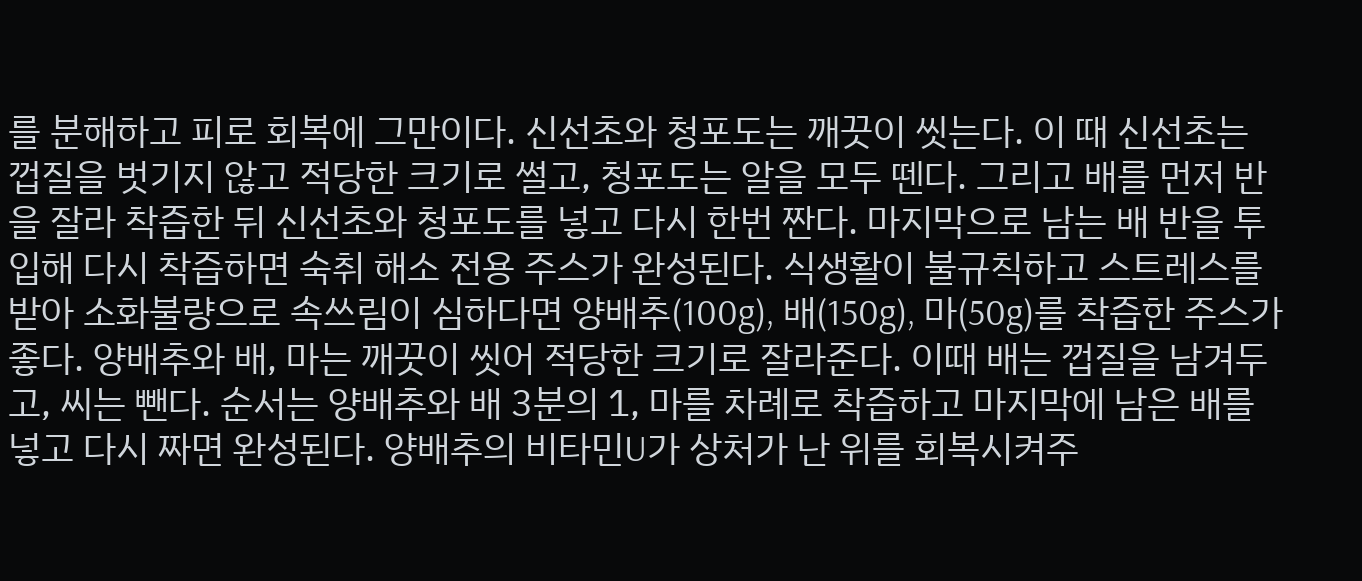를 분해하고 피로 회복에 그만이다. 신선초와 청포도는 깨끗이 씻는다. 이 때 신선초는 껍질을 벗기지 않고 적당한 크기로 썰고, 청포도는 알을 모두 뗀다. 그리고 배를 먼저 반을 잘라 착즙한 뒤 신선초와 청포도를 넣고 다시 한번 짠다. 마지막으로 남는 배 반을 투입해 다시 착즙하면 숙취 해소 전용 주스가 완성된다. 식생활이 불규칙하고 스트레스를 받아 소화불량으로 속쓰림이 심하다면 양배추(100g), 배(150g), 마(50g)를 착즙한 주스가 좋다. 양배추와 배, 마는 깨끗이 씻어 적당한 크기로 잘라준다. 이때 배는 껍질을 남겨두고, 씨는 뺀다. 순서는 양배추와 배 3분의 1, 마를 차례로 착즙하고 마지막에 남은 배를 넣고 다시 짜면 완성된다. 양배추의 비타민U가 상처가 난 위를 회복시켜주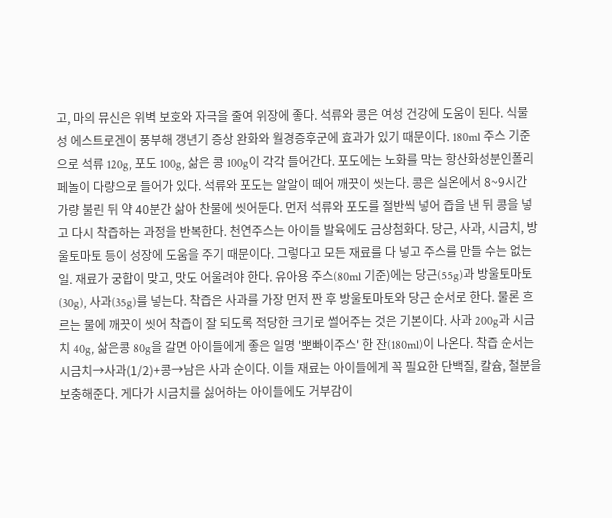고, 마의 뮤신은 위벽 보호와 자극을 줄여 위장에 좋다. 석류와 콩은 여성 건강에 도움이 된다. 식물성 에스트로겐이 풍부해 갱년기 증상 완화와 월경증후군에 효과가 있기 때문이다. 180ml 주스 기준으로 석류 120g, 포도 100g, 삶은 콩 100g이 각각 들어간다. 포도에는 노화를 막는 항산화성분인폴리페놀이 다량으로 들어가 있다. 석류와 포도는 알알이 떼어 깨끗이 씻는다. 콩은 실온에서 8~9시간 가량 불린 뒤 약 40분간 삶아 찬물에 씻어둔다. 먼저 석류와 포도를 절반씩 넣어 즙을 낸 뒤 콩을 넣고 다시 착즙하는 과정을 반복한다. 천연주스는 아이들 발육에도 금상첨화다. 당근, 사과, 시금치, 방울토마토 등이 성장에 도움을 주기 때문이다. 그렇다고 모든 재료를 다 넣고 주스를 만들 수는 없는 일. 재료가 궁합이 맞고, 맛도 어울려야 한다. 유아용 주스(80ml 기준)에는 당근(55g)과 방울토마토(30g), 사과(35g)를 넣는다. 착즙은 사과를 가장 먼저 짠 후 방울토마토와 당근 순서로 한다. 물론 흐르는 물에 깨끗이 씻어 착즙이 잘 되도록 적당한 크기로 썰어주는 것은 기본이다. 사과 200g과 시금치 40g, 삶은콩 80g을 갈면 아이들에게 좋은 일명 '뽀빠이주스' 한 잔(180ml)이 나온다. 착즙 순서는 시금치→사과(1/2)+콩→남은 사과 순이다. 이들 재료는 아이들에게 꼭 필요한 단백질, 칼슘, 철분을 보충해준다. 게다가 시금치를 싫어하는 아이들에도 거부감이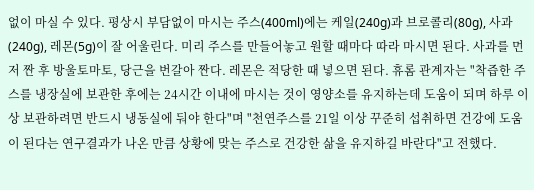없이 마실 수 있다. 평상시 부담없이 마시는 주스(400ml)에는 케일(240g)과 브로콜리(80g), 사과(240g), 레몬(5g)이 잘 어울린다. 미리 주스를 만들어놓고 원할 때마다 따라 마시면 된다. 사과를 먼저 짠 후 방울토마토, 당근을 번갈아 짠다. 레몬은 적당한 때 넣으면 된다. 휴롬 관계자는 "착즙한 주스를 냉장실에 보관한 후에는 24시간 이내에 마시는 것이 영양소를 유지하는데 도움이 되며 하루 이상 보관하려면 반드시 냉동실에 둬야 한다"며 "천연주스를 21일 이상 꾸준히 섭취하면 건강에 도움이 된다는 연구결과가 나온 만큼 상황에 맞는 주스로 건강한 삶을 유지하길 바란다"고 전했다.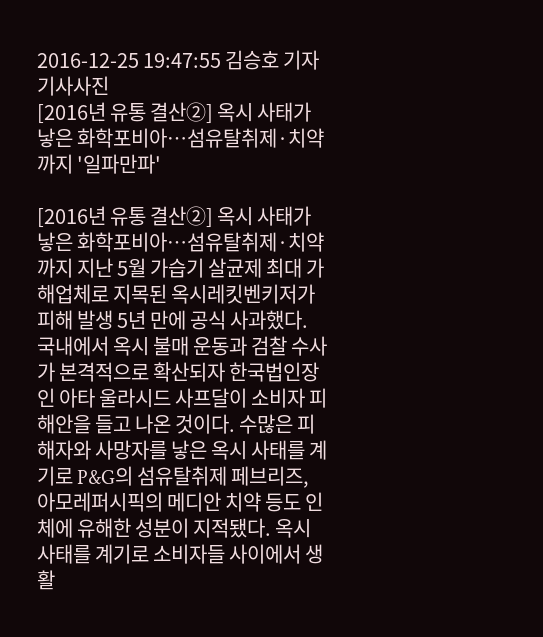2016-12-25 19:47:55 김승호 기자
기사사진
[2016년 유통 결산②] 옥시 사태가 낳은 화학포비아…섬유탈취제·치약까지 '일파만파'

[2016년 유통 결산②] 옥시 사태가 낳은 화학포비아…섬유탈취제·치약까지 지난 5월 가습기 살균제 최대 가해업체로 지목된 옥시레킷벤키저가 피해 발생 5년 만에 공식 사과했다. 국내에서 옥시 불매 운동과 검찰 수사가 본격적으로 확산되자 한국법인장인 아타 울라시드 사프달이 소비자 피해안을 들고 나온 것이다. 수많은 피해자와 사망자를 낳은 옥시 사태를 계기로 P&G의 섬유탈취제 페브리즈, 아모레퍼시픽의 메디안 치약 등도 인체에 유해한 성분이 지적됐다. 옥시 사태를 계기로 소비자들 사이에서 생활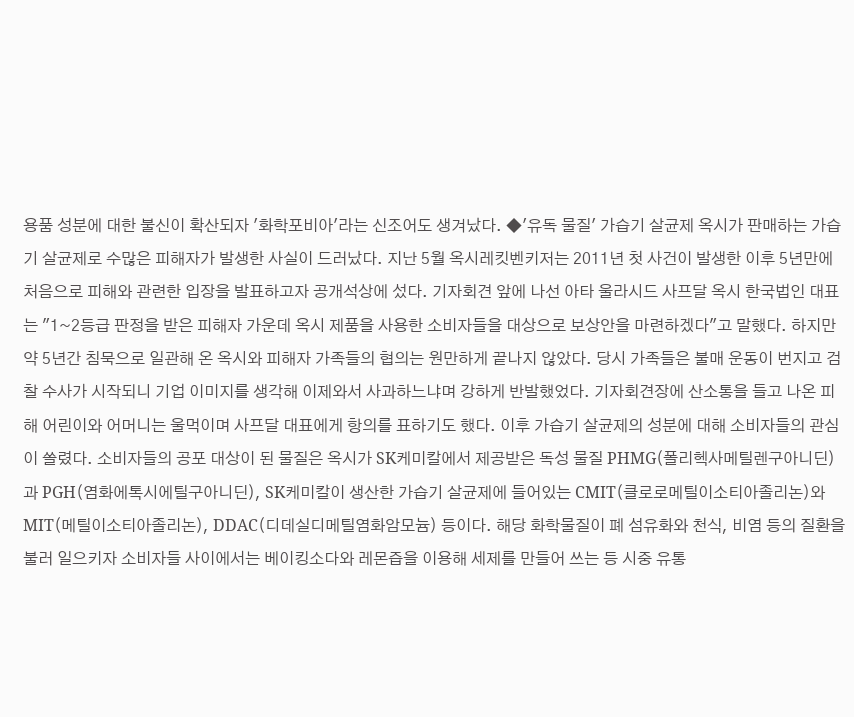용품 성분에 대한 불신이 확산되자 '화학포비아'라는 신조어도 생겨났다. ◆'유독 물질' 가습기 살균제 옥시가 판매하는 가습기 살균제로 수많은 피해자가 발생한 사실이 드러났다. 지난 5월 옥시레킷벤키저는 2011년 첫 사건이 발생한 이후 5년만에 처음으로 피해와 관련한 입장을 발표하고자 공개석상에 섰다. 기자회견 앞에 나선 아타 울라시드 사프달 옥시 한국법인 대표는 "1~2등급 판정을 받은 피해자 가운데 옥시 제품을 사용한 소비자들을 대상으로 보상안을 마련하겠다"고 말했다. 하지만 약 5년간 침묵으로 일관해 온 옥시와 피해자 가족들의 협의는 원만하게 끝나지 않았다. 당시 가족들은 불매 운동이 번지고 검찰 수사가 시작되니 기업 이미지를 생각해 이제와서 사과하느냐며 강하게 반발했었다. 기자회견장에 산소통을 들고 나온 피해 어린이와 어머니는 울먹이며 사프달 대표에게 항의를 표하기도 했다. 이후 가습기 살균제의 성분에 대해 소비자들의 관심이 쏠렸다. 소비자들의 공포 대상이 된 물질은 옥시가 SK케미칼에서 제공받은 독성 물질 PHMG(폴리헥사메틸렌구아니딘)과 PGH(염화에톡시에틸구아니딘), SK케미칼이 생산한 가습기 살균제에 들어있는 CMIT(클로로메틸이소티아졸리논)와 MIT(메틸이소티아졸리논), DDAC(디데실디메틸염화암모늄) 등이다. 해당 화학물질이 폐 섬유화와 천식, 비염 등의 질환을 불러 일으키자 소비자들 사이에서는 베이킹소다와 레몬즙을 이용해 세제를 만들어 쓰는 등 시중 유통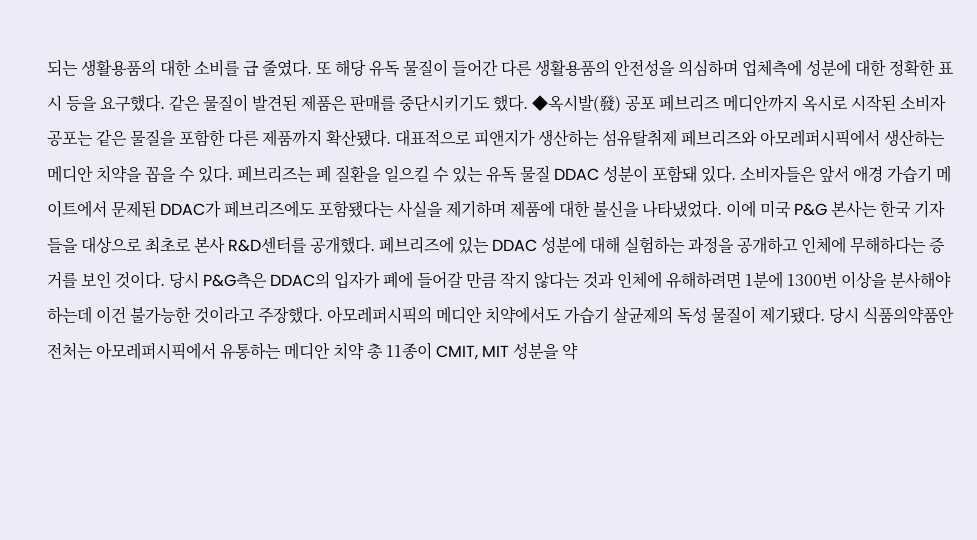되는 생활용품의 대한 소비를 급 줄였다. 또 해당 유독 물질이 들어간 다른 생활용품의 안전성을 의심하며 업체측에 성분에 대한 정확한 표시 등을 요구했다. 같은 물질이 발견된 제품은 판매를 중단시키기도 했다. ◆옥시발(發) 공포 페브리즈 메디안까지 옥시로 시작된 소비자 공포는 같은 물질을 포함한 다른 제품까지 확산됐다. 대표적으로 피앤지가 생산하는 섬유탈취제 페브리즈와 아모레퍼시픽에서 생산하는 메디안 치약을 꼽을 수 있다. 페브리즈는 폐 질환을 일으킬 수 있는 유독 물질 DDAC 성분이 포함돼 있다. 소비자들은 앞서 애경 가습기 메이트에서 문제된 DDAC가 페브리즈에도 포함됐다는 사실을 제기하며 제품에 대한 불신을 나타냈었다. 이에 미국 P&G 본사는 한국 기자들을 대상으로 최초로 본사 R&D센터를 공개했다. 페브리즈에 있는 DDAC 성분에 대해 실험하는 과정을 공개하고 인체에 무해하다는 증거를 보인 것이다. 당시 P&G측은 DDAC의 입자가 폐에 들어갈 만큼 작지 않다는 것과 인체에 유해하려면 1분에 1300번 이상을 분사해야 하는데 이건 불가능한 것이라고 주장했다. 아모레퍼시픽의 메디안 치약에서도 가습기 살균제의 독성 물질이 제기됐다. 당시 식품의약품안전처는 아모레퍼시픽에서 유통하는 메디안 치약 총 11종이 CMIT, MIT 성분을 약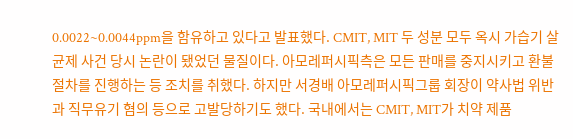0.0022~0.0044ppm을 함유하고 있다고 발표했다. CMIT, MIT 두 성분 모두 옥시 가습기 살균제 사건 당시 논란이 됐었던 물질이다. 아모레퍼시픽측은 모든 판매를 중지시키고 환불 절차를 진행하는 등 조치를 취했다. 하지만 서경배 아모레퍼시픽그룹 회장이 약사법 위반과 직무유기 혐의 등으로 고발당하기도 했다. 국내에서는 CMIT, MIT가 치약 제품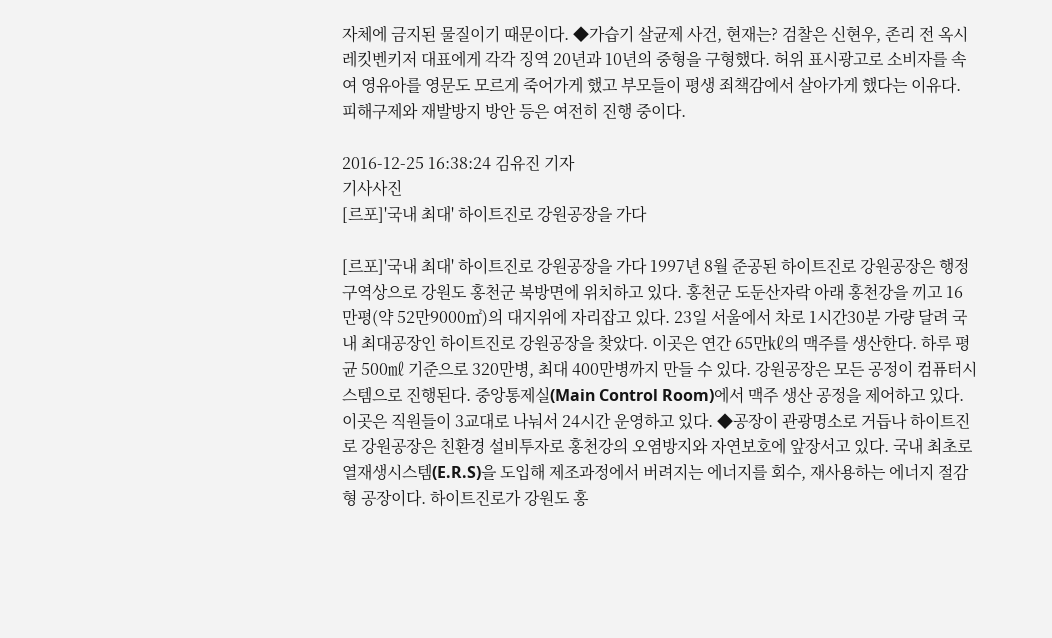자체에 금지된 물질이기 때문이다. ◆가습기 살균제 사건, 현재는? 검찰은 신현우, 존리 전 옥시레킷벤키저 대표에게 각각 징역 20년과 10년의 중형을 구형했다. 허위 표시광고로 소비자를 속여 영유아를 영문도 모르게 죽어가게 했고 부모들이 평생 죄책감에서 살아가게 했다는 이유다. 피해구제와 재발방지 방안 등은 여전히 진행 중이다.

2016-12-25 16:38:24 김유진 기자
기사사진
[르포]'국내 최대' 하이트진로 강원공장을 가다

[르포]'국내 최대' 하이트진로 강원공장을 가다 1997년 8월 준공된 하이트진로 강원공장은 행정구역상으로 강원도 홍천군 북방면에 위치하고 있다. 홍천군 도둔산자락 아래 홍천강을 끼고 16만평(약 52만9000㎡)의 대지위에 자리잡고 있다. 23일 서울에서 차로 1시간30분 가량 달려 국내 최대공장인 하이트진로 강원공장을 찾았다. 이곳은 연간 65만㎘의 맥주를 생산한다. 하루 평균 500㎖ 기준으로 320만병, 최대 400만병까지 만들 수 있다. 강원공장은 모든 공정이 컴퓨터시스템으로 진행된다. 중앙통제실(Main Control Room)에서 맥주 생산 공정을 제어하고 있다. 이곳은 직원들이 3교대로 나눠서 24시간 운영하고 있다. ◆공장이 관광명소로 거듭나 하이트진로 강원공장은 친환경 설비투자로 홍천강의 오염방지와 자연보호에 앞장서고 있다. 국내 최초로 열재생시스템(E.R.S)을 도입해 제조과정에서 버려지는 에너지를 회수, 재사용하는 에너지 절감형 공장이다. 하이트진로가 강원도 홍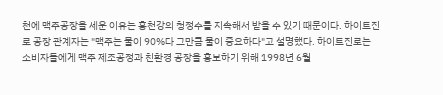천에 맥주공장을 세운 이유는 홍천강의 청정수를 지속해서 받을 수 있기 때문이다. 하이트진로 공장 관계자는 "맥주는 물이 90%다 그만큼 물이 중요하다"고 설명했다. 하이트진로는 소비자들에게 맥주 제조공정과 친환경 공장을 홍보하기 위해 1998년 6월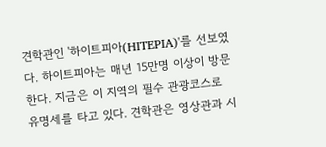견학관인 '하이트피아(HITEPIA)'를 선보였다. 하이트피아는 매년 15만명 이상이 방문한다. 지금은 이 지역의 필수 관광코스로 유명세를 타고 있다. 견학관은 영상관과 시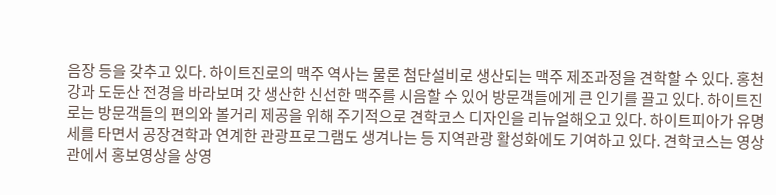음장 등을 갖추고 있다. 하이트진로의 맥주 역사는 물론 첨단설비로 생산되는 맥주 제조과정을 견학할 수 있다. 홍천강과 도둔산 전경을 바라보며 갓 생산한 신선한 맥주를 시음할 수 있어 방문객들에게 큰 인기를 끌고 있다. 하이트진로는 방문객들의 편의와 볼거리 제공을 위해 주기적으로 견학코스 디자인을 리뉴얼해오고 있다. 하이트피아가 유명세를 타면서 공장견학과 연계한 관광프로그램도 생겨나는 등 지역관광 활성화에도 기여하고 있다. 견학코스는 영상관에서 홍보영상을 상영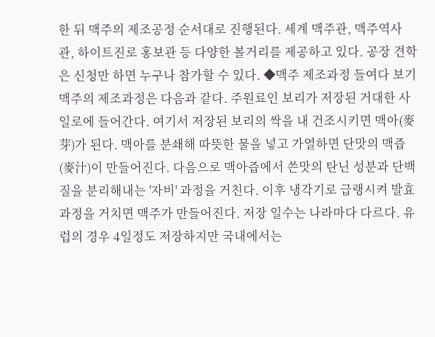한 뒤 맥주의 제조공정 순서대로 진행된다. 세계 맥주관, 맥주역사관, 하이트진로 홍보관 등 다양한 볼거리를 제공하고 있다. 공장 견학은 신청만 하면 누구나 참가할 수 있다. ◆맥주 제조과정 들여다 보기 맥주의 제조과정은 다음과 같다. 주원료인 보리가 저장된 거대한 사일로에 들어간다. 여기서 저장된 보리의 싹을 내 건조시키면 맥아(麥芽)가 된다. 맥아를 분쇄해 따뜻한 물을 넣고 가열하면 단맛의 맥즙(麥汁)이 만들어진다. 다음으로 맥아즙에서 쓴맛의 탄닌 성분과 단백질을 분리해내는 '자비' 과정을 거친다. 이후 냉각기로 급랭시켜 발효 과정을 거치면 맥주가 만들어진다. 저장 일수는 나라마다 다르다. 유럽의 경우 4일정도 저장하지만 국내에서는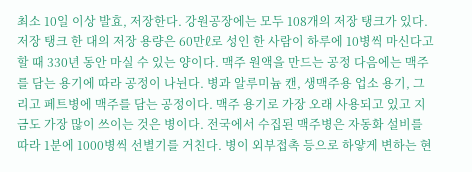최소 10일 이상 발효, 저장한다. 강원공장에는 모두 108개의 저장 탱크가 있다. 저장 탱크 한 대의 저장 용량은 60만ℓ로 성인 한 사람이 하루에 10병씩 마신다고 할 때 330년 동안 마실 수 있는 양이다. 맥주 원액을 만드는 공정 다음에는 맥주를 담는 용기에 따라 공정이 나뉜다. 병과 알루미늄 캔, 생맥주용 업소 용기, 그리고 페트병에 맥주를 담는 공정이다. 맥주 용기로 가장 오래 사용되고 있고 지금도 가장 많이 쓰이는 것은 병이다. 전국에서 수집된 맥주병은 자동화 설비를 따라 1분에 1000병씩 선별기를 거친다. 병이 외부접촉 등으로 하얗게 변하는 현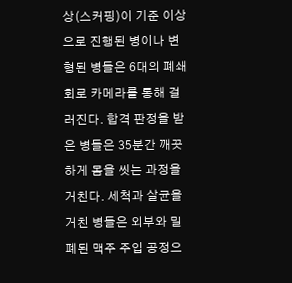상(스커핑)이 기준 이상으로 진행된 병이나 변형된 병들은 6대의 폐쇄회로 카메라를 통해 걸러진다. 합격 판정을 받은 병들은 35분간 깨끗하게 몸을 씻는 과정을 거친다. 세척과 살균을 거친 병들은 외부와 밀폐된 맥주 주입 공정으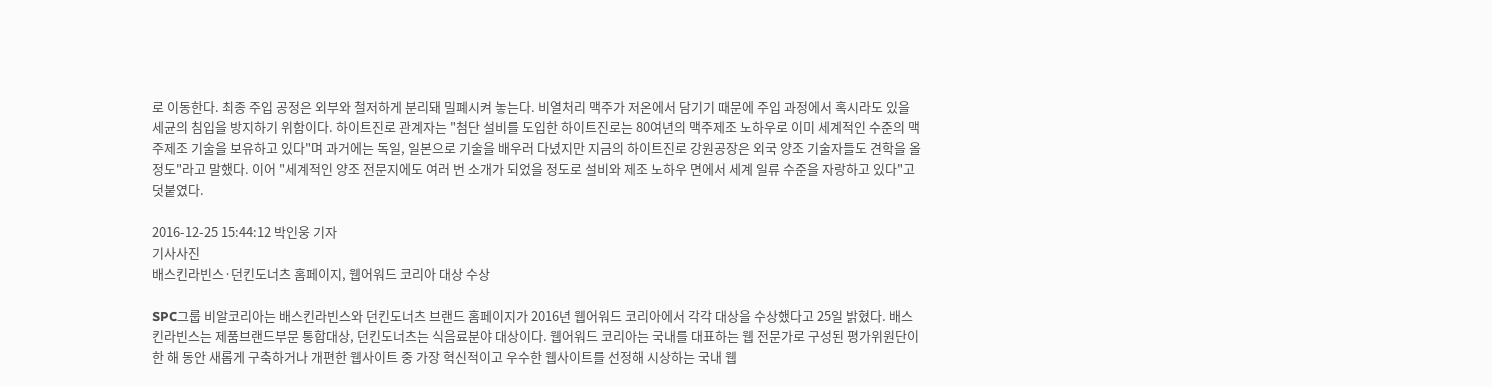로 이동한다. 최종 주입 공정은 외부와 철저하게 분리돼 밀폐시켜 놓는다. 비열처리 맥주가 저온에서 담기기 때문에 주입 과정에서 혹시라도 있을 세균의 침입을 방지하기 위함이다. 하이트진로 관계자는 "첨단 설비를 도입한 하이트진로는 80여년의 맥주제조 노하우로 이미 세계적인 수준의 맥주제조 기술을 보유하고 있다"며 과거에는 독일, 일본으로 기술을 배우러 다녔지만 지금의 하이트진로 강원공장은 외국 양조 기술자들도 견학을 올 정도"라고 말했다. 이어 "세계적인 양조 전문지에도 여러 번 소개가 되었을 정도로 설비와 제조 노하우 면에서 세계 일류 수준을 자랑하고 있다"고 덧붙였다.

2016-12-25 15:44:12 박인웅 기자
기사사진
배스킨라빈스·던킨도너츠 홈페이지, 웹어워드 코리아 대상 수상

SPC그룹 비알코리아는 배스킨라빈스와 던킨도너츠 브랜드 홈페이지가 2016년 웹어워드 코리아에서 각각 대상을 수상했다고 25일 밝혔다. 배스킨라빈스는 제품브랜드부문 통합대상, 던킨도너츠는 식음료분야 대상이다. 웹어워드 코리아는 국내를 대표하는 웹 전문가로 구성된 평가위원단이 한 해 동안 새롭게 구축하거나 개편한 웹사이트 중 가장 혁신적이고 우수한 웹사이트를 선정해 시상하는 국내 웹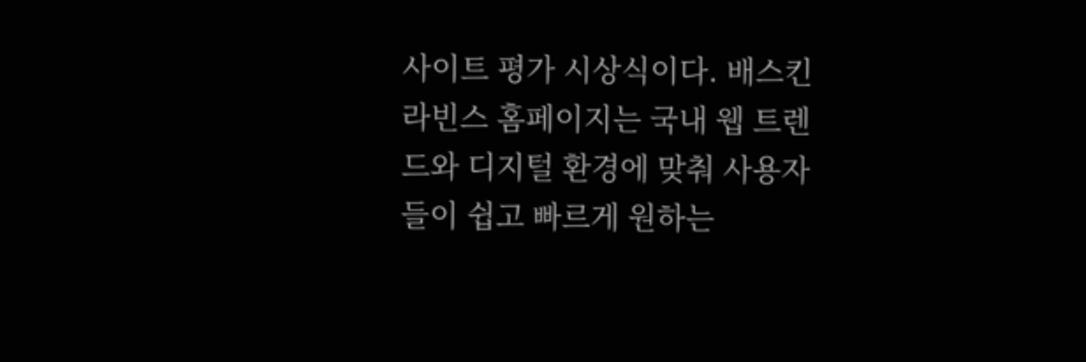사이트 평가 시상식이다. 배스킨라빈스 홈페이지는 국내 웹 트렌드와 디지털 환경에 맞춰 사용자들이 쉽고 빠르게 원하는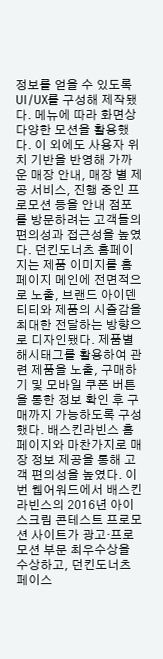정보를 얻을 수 있도록 UI/UX를 구성해 제작됐다. 메뉴에 따라 화면상 다양한 모션을 활용했다. 이 외에도 사용자 위치 기반을 반영해 가까운 매장 안내, 매장 별 제공 서비스, 진행 중인 프로모션 등을 안내 점포를 방문하려는 고객들의 편의성과 접근성을 높였다. 던킨도너츠 홈페이지는 제품 이미지를 홈페이지 메인에 전면적으로 노출, 브랜드 아이덴티티와 제품의 시즐감을 최대한 전달하는 방향으로 디자인됐다. 제품별 해시태그를 활용하여 관련 제품을 노출, 구매하기 및 모바일 쿠폰 버튼을 통한 정보 확인 후 구매까지 가능하도록 구성했다. 배스킨라빈스 홈페이지와 마찬가지로 매장 정보 제공을 통해 고객 편의성을 높였다. 이번 웹어워드에서 배스킨라빈스의 2016년 아이스크림 콘테스트 프로모션 사이트가 광고·프로모션 부문 최우수상을 수상하고, 던킨도너츠 페이스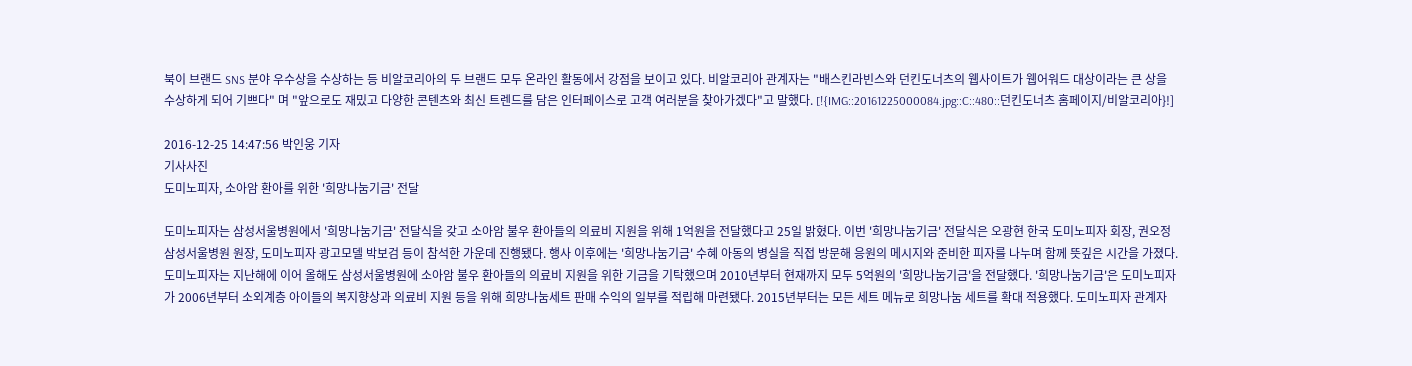북이 브랜드 SNS 분야 우수상을 수상하는 등 비알코리아의 두 브랜드 모두 온라인 활동에서 강점을 보이고 있다. 비알코리아 관계자는 "배스킨라빈스와 던킨도너츠의 웹사이트가 웹어워드 대상이라는 큰 상을 수상하게 되어 기쁘다" 며 "앞으로도 재밌고 다양한 콘텐츠와 최신 트렌드를 담은 인터페이스로 고객 여러분을 찾아가겠다"고 말했다. [!{IMG::20161225000084.jpg::C::480::던킨도너츠 홈페이지/비알코리아}!]

2016-12-25 14:47:56 박인웅 기자
기사사진
도미노피자, 소아암 환아를 위한 '희망나눔기금' 전달

도미노피자는 삼성서울병원에서 '희망나눔기금' 전달식을 갖고 소아암 불우 환아들의 의료비 지원을 위해 1억원을 전달했다고 25일 밝혔다. 이번 '희망나눔기금' 전달식은 오광현 한국 도미노피자 회장, 권오정 삼성서울병원 원장, 도미노피자 광고모델 박보검 등이 참석한 가운데 진행됐다. 행사 이후에는 '희망나눔기금' 수혜 아동의 병실을 직접 방문해 응원의 메시지와 준비한 피자를 나누며 함께 뜻깊은 시간을 가졌다. 도미노피자는 지난해에 이어 올해도 삼성서울병원에 소아암 불우 환아들의 의료비 지원을 위한 기금을 기탁했으며 2010년부터 현재까지 모두 5억원의 '희망나눔기금'을 전달했다. '희망나눔기금'은 도미노피자가 2006년부터 소외계층 아이들의 복지향상과 의료비 지원 등을 위해 희망나눔세트 판매 수익의 일부를 적립해 마련됐다. 2015년부터는 모든 세트 메뉴로 희망나눔 세트를 확대 적용했다. 도미노피자 관계자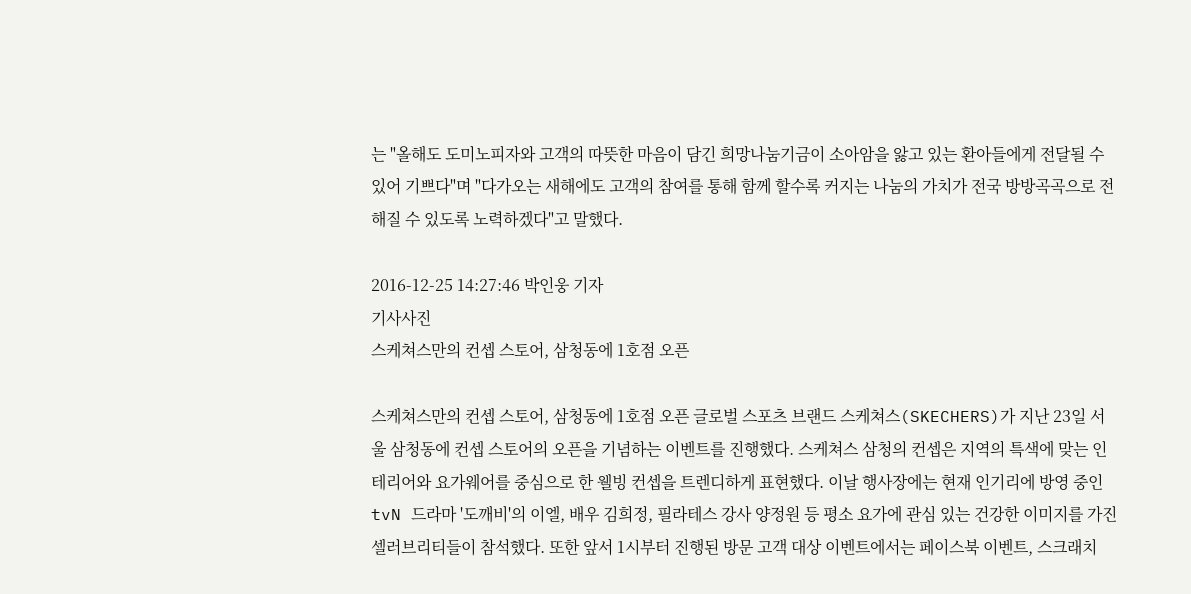는 "올해도 도미노피자와 고객의 따뜻한 마음이 담긴 희망나눔기금이 소아암을 앓고 있는 환아들에게 전달될 수 있어 기쁘다"며 "다가오는 새해에도 고객의 참여를 통해 함께 할수록 커지는 나눔의 가치가 전국 방방곡곡으로 전해질 수 있도록 노력하겠다"고 말했다.

2016-12-25 14:27:46 박인웅 기자
기사사진
스케쳐스만의 컨셉 스토어, 삼청동에 1호점 오픈

스케쳐스만의 컨셉 스토어, 삼청동에 1호점 오픈 글로벌 스포츠 브랜드 스케쳐스(SKECHERS)가 지난 23일 서울 삼청동에 컨셉 스토어의 오픈을 기념하는 이벤트를 진행했다. 스케쳐스 삼청의 컨셉은 지역의 특색에 맞는 인테리어와 요가웨어를 중심으로 한 웰빙 컨셉을 트렌디하게 표현했다. 이날 행사장에는 현재 인기리에 방영 중인 tvN 드라마 '도깨비'의 이엘, 배우 김희정, 필라테스 강사 양정원 등 평소 요가에 관심 있는 건강한 이미지를 가진 셀러브리티들이 참석했다. 또한 앞서 1시부터 진행된 방문 고객 대상 이벤트에서는 페이스북 이벤트, 스크래치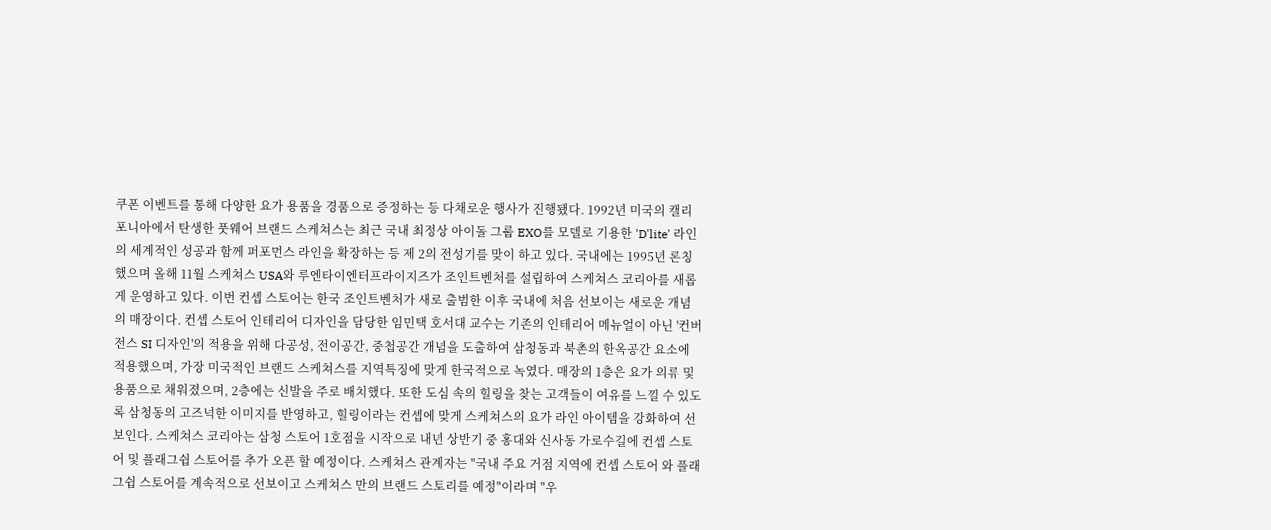쿠폰 이벤트를 통해 다양한 요가 용품을 경품으로 증정하는 등 다채로운 행사가 진행됐다. 1992년 미국의 캘리포니아에서 탄생한 풋웨어 브랜드 스케쳐스는 최근 국내 최정상 아이돌 그룹 EXO를 모델로 기용한 'D'lite' 라인의 세계적인 성공과 함께 퍼포먼스 라인을 확장하는 등 제 2의 전성기를 맞이 하고 있다. 국내에는 1995년 론칭했으며 올해 11월 스케쳐스 USA와 루엔타이엔터프라이지즈가 조인트벤처를 설립하여 스케쳐스 코리아를 새롭게 운영하고 있다. 이번 컨셉 스토어는 한국 조인트벤처가 새로 출범한 이후 국내에 처음 선보이는 새로운 개념의 매장이다. 컨셉 스토어 인테리어 디자인을 담당한 임민택 호서대 교수는 기존의 인테리어 메뉴얼이 아닌 '컨버전스 SI 디자인'의 적용을 위해 다공성, 전이공간, 중첩공간 개념을 도출하여 삼청동과 북촌의 한옥공간 요소에 적용했으며, 가장 미국적인 브랜드 스케쳐스를 지역특징에 맞게 한국적으로 녹였다. 매장의 1층은 요가 의류 및 용품으로 채워졌으며, 2층에는 신발을 주로 배치했다. 또한 도심 속의 힐링을 찾는 고객들이 여유를 느낄 수 있도록 삼청동의 고즈넉한 이미지를 반영하고, 힐링이라는 컨셉에 맞게 스케쳐스의 요가 라인 아이템을 강화하여 선보인다. 스케쳐스 코리아는 삼청 스토어 1호점을 시작으로 내년 상반기 중 홍대와 신사동 가로수길에 컨셉 스토어 및 플래그쉽 스토어를 추가 오픈 할 예정이다. 스케쳐스 관계자는 "국내 주요 거점 지역에 컨셉 스토어 와 플래그쉽 스토어를 계속적으로 선보이고 스케쳐스 만의 브랜드 스토리를 예정"이라며 "우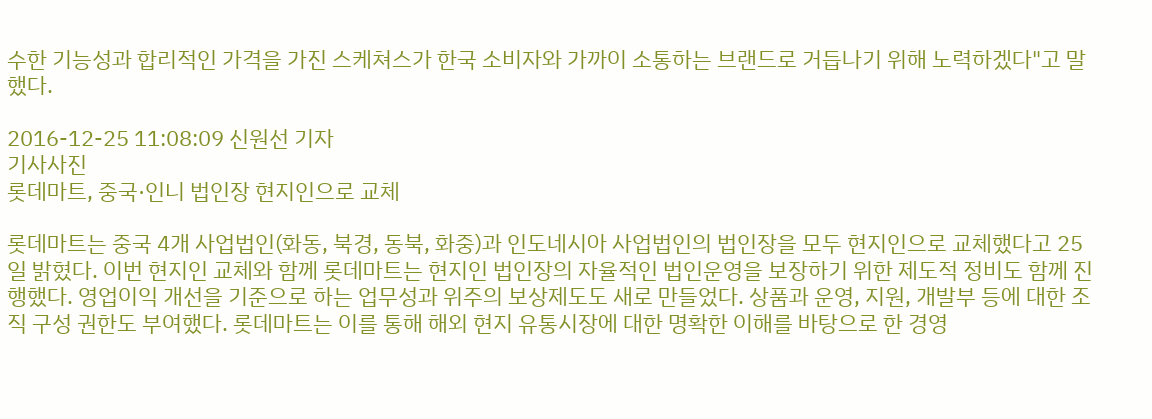수한 기능성과 합리적인 가격을 가진 스케쳐스가 한국 소비자와 가까이 소통하는 브랜드로 거듭나기 위해 노력하겠다"고 말했다.

2016-12-25 11:08:09 신원선 기자
기사사진
롯데마트, 중국·인니 법인장 현지인으로 교체

롯데마트는 중국 4개 사업법인(화동, 북경, 동북, 화중)과 인도네시아 사업법인의 법인장을 모두 현지인으로 교체했다고 25일 밝혔다. 이번 현지인 교체와 함께 롯데마트는 현지인 법인장의 자율적인 법인운영을 보장하기 위한 제도적 정비도 함께 진행했다. 영업이익 개선을 기준으로 하는 업무성과 위주의 보상제도도 새로 만들었다. 상품과 운영, 지원, 개발부 등에 대한 조직 구성 권한도 부여했다. 롯데마트는 이를 통해 해외 현지 유통시장에 대한 명확한 이해를 바탕으로 한 경영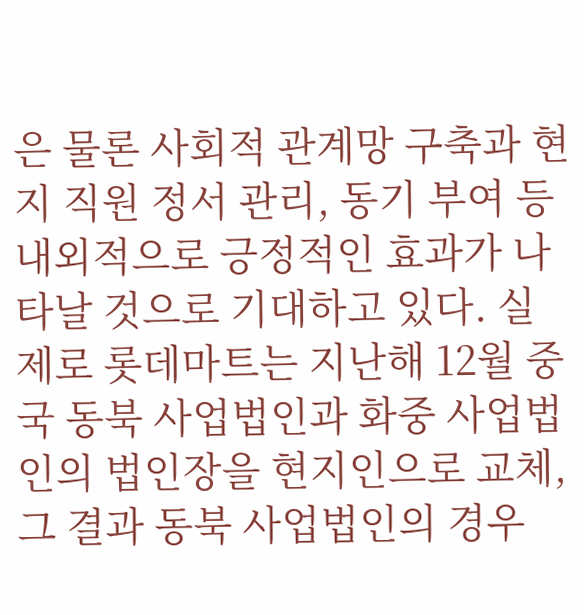은 물론 사회적 관계망 구축과 현지 직원 정서 관리, 동기 부여 등 내외적으로 긍정적인 효과가 나타날 것으로 기대하고 있다. 실제로 롯데마트는 지난해 12월 중국 동북 사업법인과 화중 사업법인의 법인장을 현지인으로 교체, 그 결과 동북 사업법인의 경우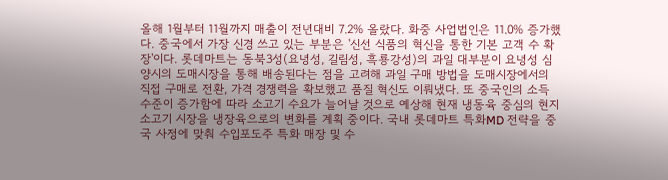올해 1월부터 11월까지 매출이 전년대비 7.2% 올랐다. 화중 사업법인은 11.0% 증가했다. 중국에서 가장 신경 쓰고 있는 부분은 '신선 식품의 혁신을 통한 기본 고객 수 확장'이다. 롯데마트는 동북3성(요녕성, 길림성, 흑룡강성)의 과일 대부분이 요녕성 심양시의 도매시장을 통해 배송된다는 점을 고려해 과일 구매 방법을 도매시장에서의 직접 구매로 전환, 가격 경쟁력을 확보했고 품질 혁신도 이뤄냈다. 또 중국인의 소득 수준이 증가함에 따라 소고기 수요가 늘어날 것으로 예상해 현재 냉동육 중심의 현지 소고기 시장을 냉장육으로의 변화를 계획 중이다. 국내 롯데마트 특화MD 전략을 중국 사정에 맞춰 수입포도주 특화 매장 및 수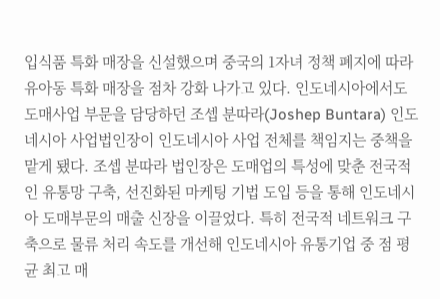입식품 특화 매장을 신설했으며 중국의 1자녀 정책 폐지에 따라 유아동 특화 매장을 점차 강화 나가고 있다. 인도네시아에서도 도매사업 부문을 담당하던 조셉 분따라(Joshep Buntara) 인도네시아 사업법인장이 인도네시아 사업 전체를 책임지는 중책을 맡게 됐다. 조셉 분따라 법인장은 도매업의 특성에 맞춘 전국적인 유통망 구축, 선진화된 마케팅 기법 도입 등을 통해 인도네시아 도매부문의 매출 신장을 이끌었다. 특히 전국적 네트워크 구축으로 물류 처리 속도를 개선해 인도네시아 유통기업 중 점 평균 최고 매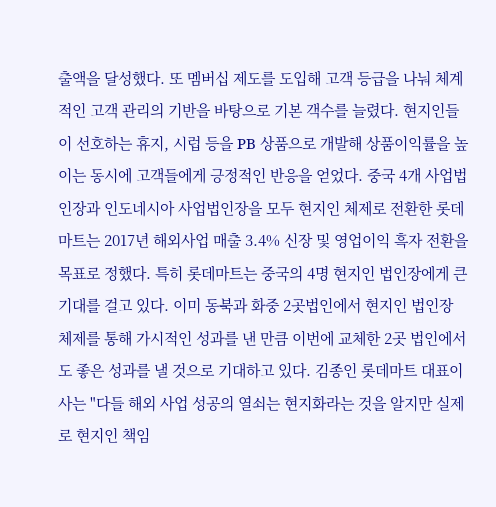출액을 달성했다. 또 멤버십 제도를 도입해 고객 등급을 나눠 체계적인 고객 관리의 기반을 바탕으로 기본 객수를 늘렸다. 현지인들이 선호하는 휴지, 시럽 등을 PB 상품으로 개발해 상품이익률을 높이는 동시에 고객들에게 긍정적인 반응을 얻었다. 중국 4개 사업법인장과 인도네시아 사업법인장을 모두 현지인 체제로 전환한 롯데마트는 2017년 해외사업 매출 3.4% 신장 및 영업이익 흑자 전환을 목표로 정했다. 특히 롯데마트는 중국의 4명 현지인 법인장에게 큰 기대를 걸고 있다. 이미 동북과 화중 2곳법인에서 현지인 법인장 체제를 통해 가시적인 성과를 낸 만큼 이번에 교체한 2곳 법인에서도 좋은 성과를 낼 것으로 기대하고 있다. 김종인 롯데마트 대표이사는 "다들 해외 사업 성공의 열쇠는 현지화라는 것을 알지만 실제로 현지인 책임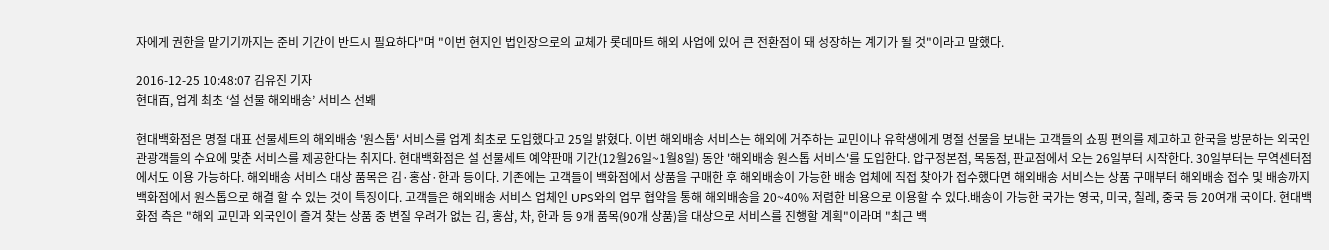자에게 권한을 맡기기까지는 준비 기간이 반드시 필요하다"며 "이번 현지인 법인장으로의 교체가 롯데마트 해외 사업에 있어 큰 전환점이 돼 성장하는 계기가 될 것"이라고 말했다.

2016-12-25 10:48:07 김유진 기자
현대百, 업계 최초 ‘설 선물 해외배송’ 서비스 선봬

현대백화점은 명절 대표 선물세트의 해외배송 '원스톱' 서비스를 업계 최초로 도입했다고 25일 밝혔다. 이번 해외배송 서비스는 해외에 거주하는 교민이나 유학생에게 명절 선물을 보내는 고객들의 쇼핑 편의를 제고하고 한국을 방문하는 외국인 관광객들의 수요에 맞춘 서비스를 제공한다는 취지다. 현대백화점은 설 선물세트 예약판매 기간(12월26일~1월8일) 동안 '해외배송 원스톱 서비스'를 도입한다. 압구정본점, 목동점, 판교점에서 오는 26일부터 시작한다. 30일부터는 무역센터점에서도 이용 가능하다. 해외배송 서비스 대상 품목은 김·홍삼·한과 등이다. 기존에는 고객들이 백화점에서 상품을 구매한 후 해외배송이 가능한 배송 업체에 직접 찾아가 접수했다면 해외배송 서비스는 상품 구매부터 해외배송 접수 및 배송까지 백화점에서 원스톱으로 해결 할 수 있는 것이 특징이다. 고객들은 해외배송 서비스 업체인 UPS와의 업무 협약을 통해 해외배송을 20~40% 저렴한 비용으로 이용할 수 있다.배송이 가능한 국가는 영국, 미국, 칠레, 중국 등 20여개 국이다. 현대백화점 측은 "해외 교민과 외국인이 즐겨 찾는 상품 중 변질 우려가 없는 김, 홍삼, 차, 한과 등 9개 품목(90개 상품)을 대상으로 서비스를 진행할 계획"이라며 "최근 백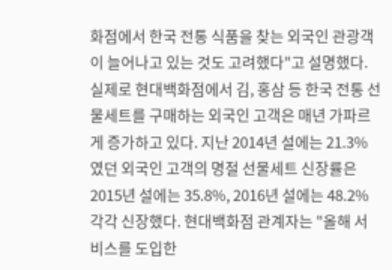화점에서 한국 전통 식품을 찾는 외국인 관광객이 늘어나고 있는 것도 고려했다"고 설명했다. 실제로 현대백화점에서 김, 홍삼 등 한국 전통 선물세트를 구매하는 외국인 고객은 매년 가파르게 증가하고 있다. 지난 2014년 설에는 21.3%였던 외국인 고객의 명절 선물세트 신장률은 2015년 설에는 35.8%, 2016년 설에는 48.2% 각각 신장했다. 현대백화점 관계자는 "올해 서비스를 도입한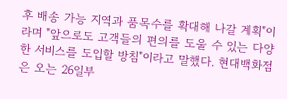후 배송 가능 지역과 품목수를 확대해 나갈 계획"이라며 "앞으로도 고객들의 편의를 도울 수 있는 다양한 서비스를 도입할 방침"이라고 말했다. 현대백화점은 오는 26일부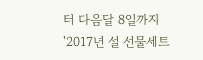터 다음달 8일까지 '2017년 설 선물세트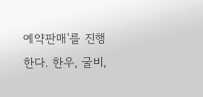예약판매'를 진행한다. 한우, 굴비,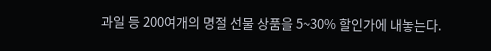과일 등 200여개의 명절 선물 상품을 5~30% 할인가에 내놓는다.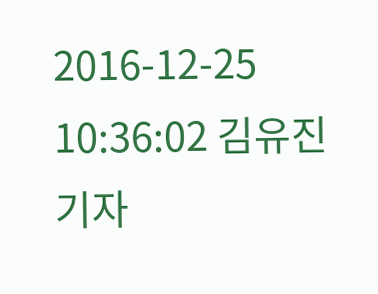2016-12-25 10:36:02 김유진 기자